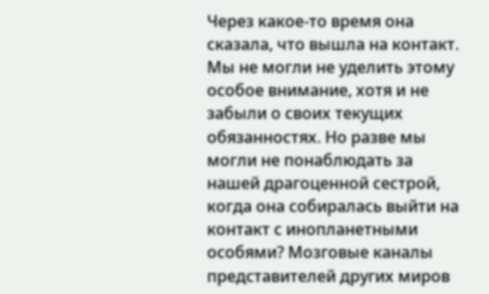Через какое-то время она сказала, что вышла на контакт. Мы не могли не уделить этому особое внимание, хотя и не забыли о своих текущих обязанностях. Но разве мы могли не понаблюдать за нашей драгоценной сестрой, когда она собиралась выйти на контакт с инопланетными особями? Мозговые каналы представителей других миров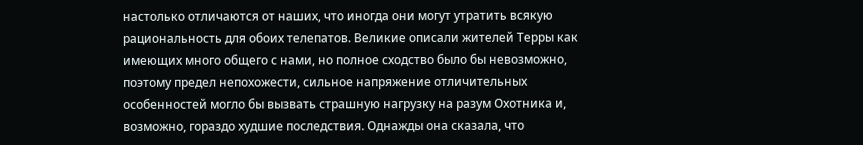настолько отличаются от наших, что иногда они могут утратить всякую рациональность для обоих телепатов. Великие описали жителей Терры как имеющих много общего с нами, но полное сходство было бы невозможно, поэтому предел непохожести, сильное напряжение отличительных особенностей могло бы вызвать страшную нагрузку на разум Охотника и, возможно, гораздо худшие последствия. Однажды она сказала, что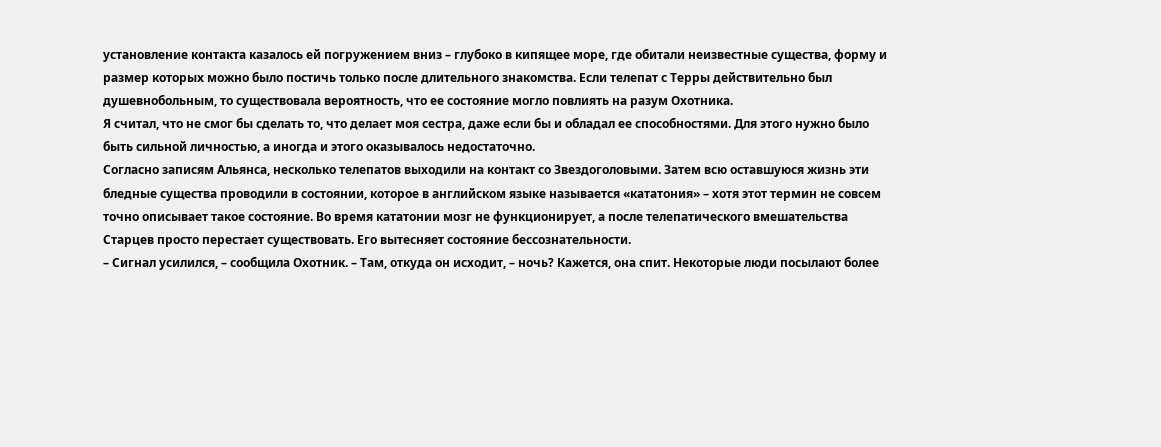установление контакта казалось ей погружением вниз – глубоко в кипящее море, где обитали неизвестные существа, форму и размер которых можно было постичь только после длительного знакомства. Если телепат с Терры действительно был душевнобольным, то существовала вероятность, что ее состояние могло повлиять на разум Охотника.
Я считал, что не смог бы сделать то, что делает моя сестра, даже если бы и обладал ее способностями. Для этого нужно было быть сильной личностью, а иногда и этого оказывалось недостаточно.
Согласно записям Альянса, несколько телепатов выходили на контакт со Звездоголовыми. Затем всю оставшуюся жизнь эти бледные существа проводили в состоянии, которое в английском языке называется «кататония» – хотя этот термин не совсем точно описывает такое состояние. Во время кататонии мозг не функционирует, а после телепатического вмешательства Старцев просто перестает существовать. Его вытесняет состояние бессознательности.
– Сигнал усилился, – сообщила Охотник. – Там, откуда он исходит, – ночь? Кажется, она спит. Некоторые люди посылают более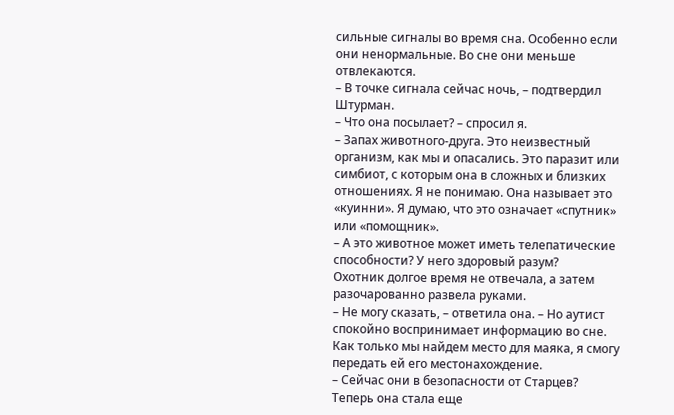сильные сигналы во время сна. Особенно если они ненормальные. Во сне они меньше отвлекаются.
– В точке сигнала сейчас ночь, – подтвердил Штурман.
– Что она посылает? – спросил я.
– Запах животного-друга. Это неизвестный организм, как мы и опасались. Это паразит или симбиот, с которым она в сложных и близких отношениях. Я не понимаю. Она называет это «куинни». Я думаю, что это означает «спутник» или «помощник».
– А это животное может иметь телепатические способности? У него здоровый разум?
Охотник долгое время не отвечала, а затем разочарованно развела руками.
– Не могу сказать, – ответила она. – Но аутист спокойно воспринимает информацию во сне. Как только мы найдем место для маяка, я смогу передать ей его местонахождение.
– Сейчас они в безопасности от Старцев?
Теперь она стала еще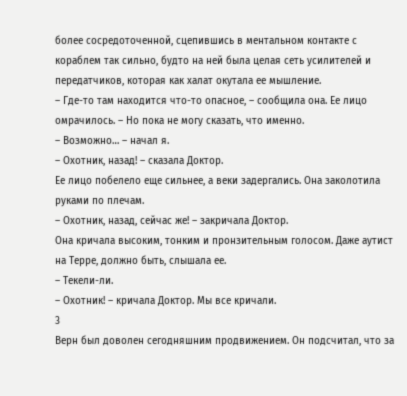более сосредоточенной, сцепившись в ментальном контакте с кораблем так сильно, будто на ней была целая сеть усилителей и передатчиков, которая как халат окутала ее мышление.
– Где-то там находится что-то опасное, – сообщила она. Ее лицо омрачилось. – Но пока не могу сказать, что именно.
– Возможно… – начал я.
– Охотник, назад! – сказала Доктор.
Ее лицо побелело еще сильнее, а веки задергались. Она заколотила руками по плечам.
– Охотник, назад, сейчас же! – закричала Доктор.
Она кричала высоким, тонким и пронзительным голосом. Даже аутист на Терре, должно быть, слышала ее.
– Текели-ли.
– Охотник! – кричала Доктор. Мы все кричали.
3
Верн был доволен сегодняшним продвижением. Он подсчитал, что за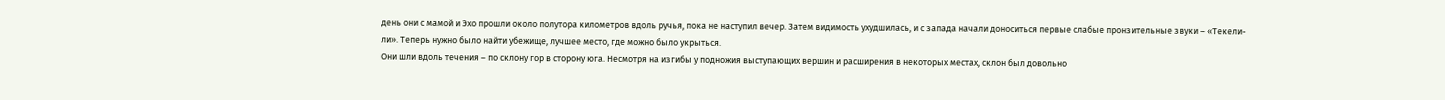день они с мамой и Эхо прошли около полутора километров вдоль ручья, пока не наступил вечер. Затем видимость ухудшилась, и с запада начали доноситься первые слабые пронзительные звуки – «Текели-ли». Теперь нужно было найти убежище, лучшее место, где можно было укрыться.
Они шли вдоль течения – по склону гор в сторону юга. Несмотря на изгибы у подножия выступающих вершин и расширения в некоторых местах, склон был довольно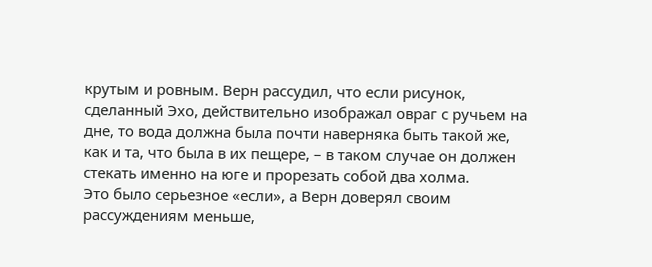крутым и ровным. Верн рассудил, что если рисунок, сделанный Эхо, действительно изображал овраг с ручьем на дне, то вода должна была почти наверняка быть такой же, как и та, что была в их пещере, – в таком случае он должен стекать именно на юге и прорезать собой два холма.
Это было серьезное «если», а Верн доверял своим рассуждениям меньше,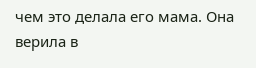чем это делала его мама. Она верила в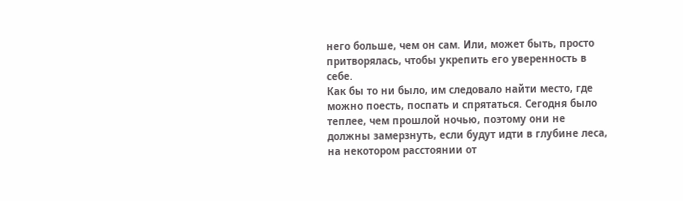него больше, чем он сам. Или, может быть, просто притворялась, чтобы укрепить его уверенность в себе.
Как бы то ни было, им следовало найти место, где можно поесть, поспать и спрятаться. Сегодня было теплее, чем прошлой ночью, поэтому они не должны замерзнуть, если будут идти в глубине леса, на некотором расстоянии от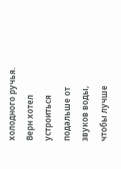холодного ручья. Верн хотел устроиться подальше от звуков воды, чтобы лучше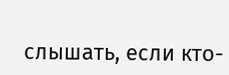слышать, если кто-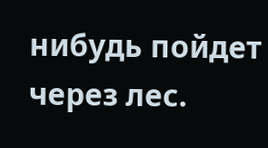нибудь пойдет через лес.